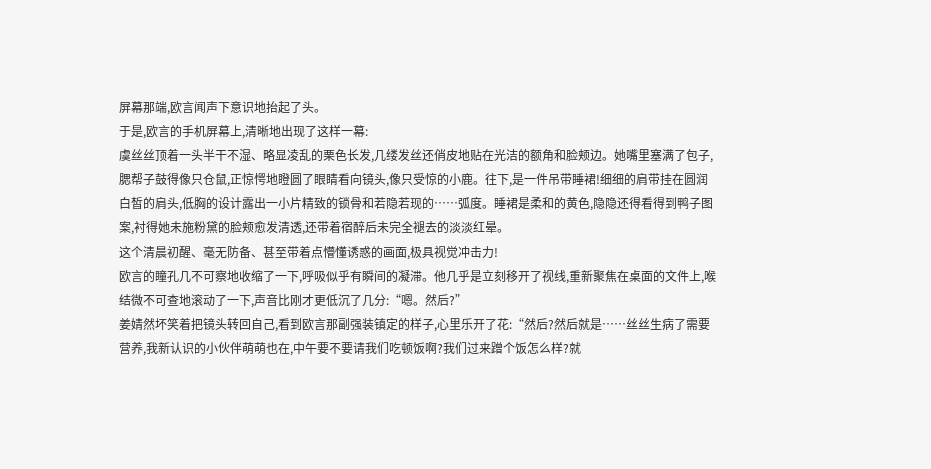屏幕那端,欧言闻声下意识地抬起了头。
于是,欧言的手机屏幕上,清晰地出现了这样一幕:
虞丝丝顶着一头半干不湿、略显凌乱的栗色长发,几缕发丝还俏皮地贴在光洁的额角和脸颊边。她嘴里塞满了包子,腮帮子鼓得像只仓鼠,正惊愕地瞪圆了眼睛看向镜头,像只受惊的小鹿。往下,是一件吊带睡裙!细细的肩带挂在圆润白皙的肩头,低胸的设计露出一小片精致的锁骨和若隐若现的……弧度。睡裙是柔和的黄色,隐隐还得看得到鸭子图案,衬得她未施粉黛的脸颊愈发清透,还带着宿醉后未完全褪去的淡淡红晕。
这个清晨初醒、毫无防备、甚至带着点懵懂诱惑的画面,极具视觉冲击力!
欧言的瞳孔几不可察地收缩了一下,呼吸似乎有瞬间的凝滞。他几乎是立刻移开了视线,重新聚焦在桌面的文件上,喉结微不可查地滚动了一下,声音比刚才更低沉了几分:“嗯。然后?”
姜婧然坏笑着把镜头转回自己,看到欧言那副强装镇定的样子,心里乐开了花:“然后?然后就是……丝丝生病了需要营养,我新认识的小伙伴萌萌也在,中午要不要请我们吃顿饭啊?我们过来蹭个饭怎么样?就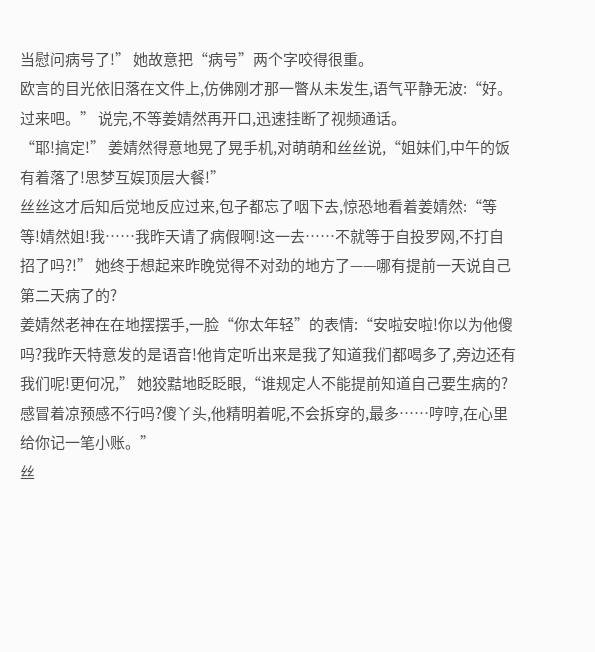当慰问病号了!” 她故意把“病号”两个字咬得很重。
欧言的目光依旧落在文件上,仿佛刚才那一瞥从未发生,语气平静无波:“好。过来吧。” 说完,不等姜婧然再开口,迅速挂断了视频通话。
“耶!搞定!” 姜婧然得意地晃了晃手机,对萌萌和丝丝说,“姐妹们,中午的饭有着落了!思梦互娱顶层大餐!”
丝丝这才后知后觉地反应过来,包子都忘了咽下去,惊恐地看着姜婧然:“等等!婧然姐!我……我昨天请了病假啊!这一去……不就等于自投罗网,不打自招了吗?!” 她终于想起来昨晚觉得不对劲的地方了——哪有提前一天说自己第二天病了的?
姜婧然老神在在地摆摆手,一脸“你太年轻”的表情:“安啦安啦!你以为他傻吗?我昨天特意发的是语音!他肯定听出来是我了知道我们都喝多了,旁边还有我们呢!更何况,” 她狡黠地眨眨眼,“谁规定人不能提前知道自己要生病的?感冒着凉预感不行吗?傻丫头,他精明着呢,不会拆穿的,最多……哼哼,在心里给你记一笔小账。”
丝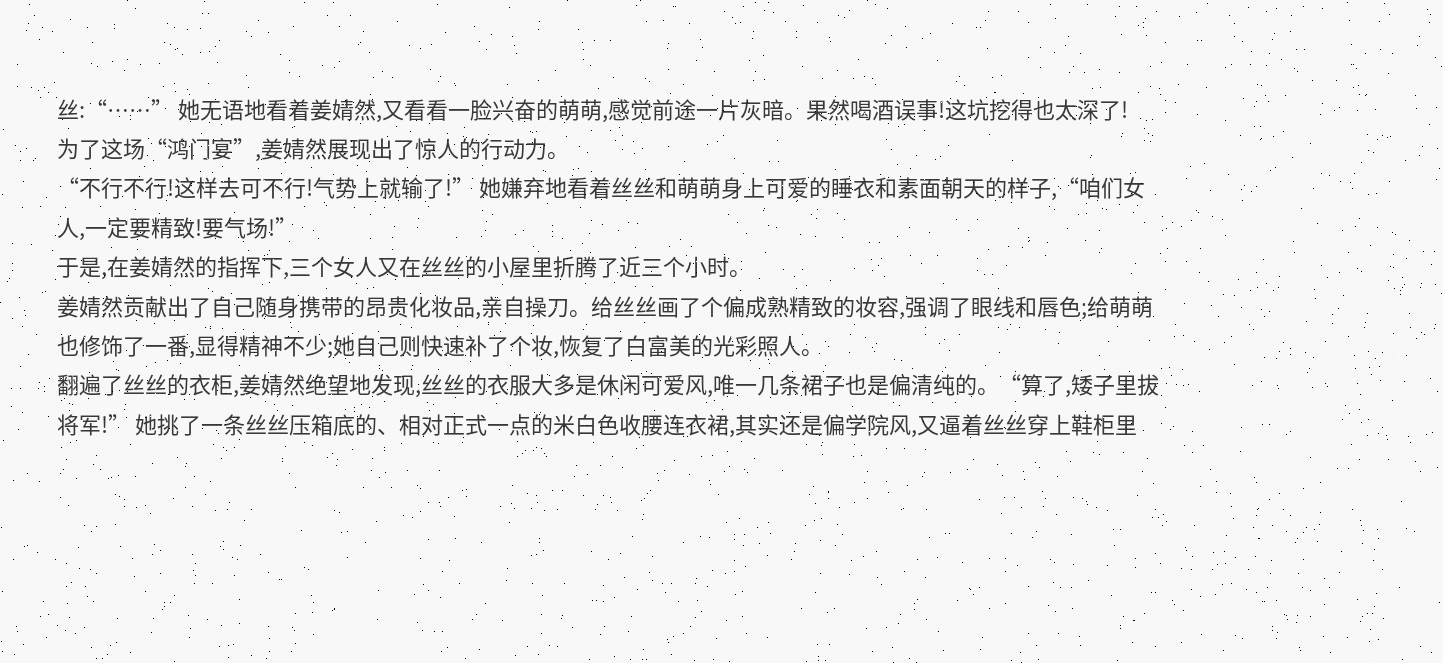丝:“……” 她无语地看着姜婧然,又看看一脸兴奋的萌萌,感觉前途一片灰暗。果然喝酒误事!这坑挖得也太深了!
为了这场“鸿门宴”,姜婧然展现出了惊人的行动力。
“不行不行!这样去可不行!气势上就输了!” 她嫌弃地看着丝丝和萌萌身上可爱的睡衣和素面朝天的样子,“咱们女人,一定要精致!要气场!”
于是,在姜婧然的指挥下,三个女人又在丝丝的小屋里折腾了近三个小时。
姜婧然贡献出了自己随身携带的昂贵化妆品,亲自操刀。给丝丝画了个偏成熟精致的妆容,强调了眼线和唇色;给萌萌也修饰了一番,显得精神不少;她自己则快速补了个妆,恢复了白富美的光彩照人。
翻遍了丝丝的衣柜,姜婧然绝望地发现,丝丝的衣服大多是休闲可爱风,唯一几条裙子也是偏清纯的。“算了,矮子里拔将军!” 她挑了一条丝丝压箱底的、相对正式一点的米白色收腰连衣裙,其实还是偏学院风,又逼着丝丝穿上鞋柜里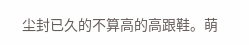尘封已久的不算高的高跟鞋。萌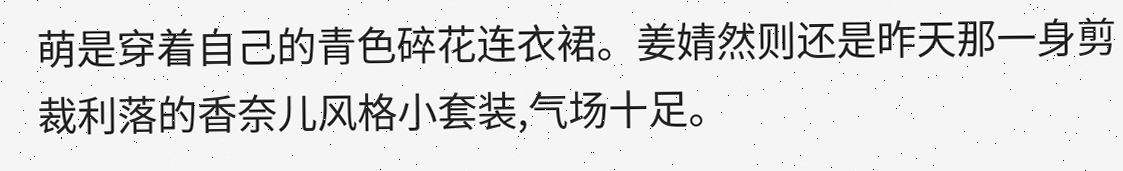萌是穿着自己的青色碎花连衣裙。姜婧然则还是昨天那一身剪裁利落的香奈儿风格小套装,气场十足。